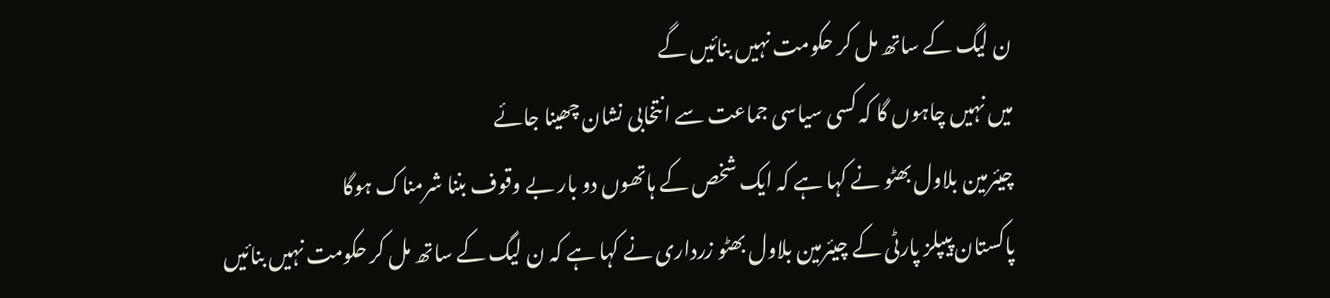ن لیگ کے ساتھ مل کر حکومت نہیں بنائیں گے
میں نہیں چاہوں گا کہ کسی سیاسی جماعت سے انتخابی نشان چھینا جائے
چیئرمین بلاول بھٹو نے کہا ہے کہ ایک شخص کے ہاتھوں دو بار بے وقوف بننا شرمناک ہوگا
پاکستان پیپلز پارٹی کے چیئرمین بلاول بھٹو زرداری نے کہا ہے کہ ن لیگ کے ساتھ مل کر حکومت نہیں بنائیں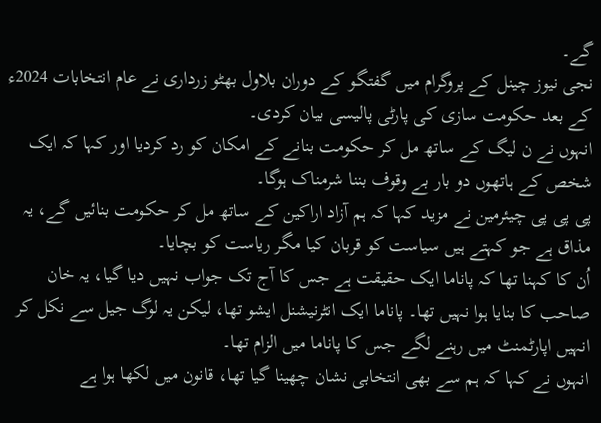گے۔
نجی نیوز چینل کے پروگرام میں گفتگو کے دوران بلاول بھٹو زرداری نے عام انتخابات 2024ء کے بعد حکومت سازی کی پارٹی پالیسی بیان کردی۔
انہوں نے ن لیگ کے ساتھ مل کر حکومت بنانے کے امکان کو رد کردیا اور کہا کہ ایک شخص کے ہاتھوں دو بار بے وقوف بننا شرمناک ہوگا۔
پی پی پی چیئرمین نے مزید کہا کہ ہم آزاد اراکین کے ساتھ مل کر حکومت بنائیں گے، یہ مذاق ہے جو کہتے ہیں سیاست کو قربان کیا مگر ریاست کو بچایا۔
اُن کا کہنا تھا کہ پاناما ایک حقیقت ہے جس کا آج تک جواب نہیں دیا گیا، یہ خان صاحب کا بنایا ہوا نہیں تھا۔ پاناما ایک انٹرنیشنل ایشو تھا، لیکن یہ لوگ جیل سے نکل کر انہیں اپارٹمنٹ میں رہنے لگے جس کا پاناما میں الزام تھا۔
انہوں نے کہا کہ ہم سے بھی انتخابی نشان چھینا گیا تھا، قانون میں لکھا ہوا ہے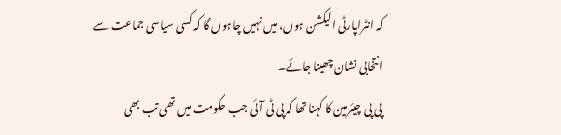کہ انٹراپارٹی الیکشن ہوں، میں نہیں چاہوں گا کہ کسی سیاسی جماعت سے انتخابی نشان چھینا جائے۔
پی پی چیئرمین کا کہنا تھا کہ پی ٹی آئی جب حکومت میں تھی تب بھی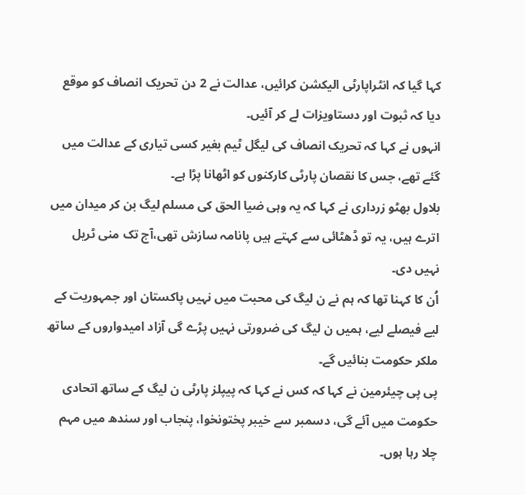کہا گیا کہ انٹراپارٹی الیکشن کرائیں، عدالت نے 2 دن تحریک انصاف کو موقع دیا کہ ثبوت اور دستاویزات لے کر آئیں۔
انہوں نے کہا کہ تحریک انصاف کی لیگل ٹیم بغیر کسی تیاری کے عدالت میں گئے تھے، جس کا نقصان پارٹی کارکنوں کو اٹھانا پڑا ہے۔
بلاول بھٹو زرداری نے کہا کہ یہ وہی ضیا الحق کی مسلم لیگ بن کر میدان میں اترے ہیں، یہ تو ڈھٹائی سے کہتے ہیں پانامہ سازش تھی،آج تک منی ٹریل نہیں دی۔
اُن کا کہنا تھا کہ ہم نے ن لیگ کی محبت میں نہیں پاکستان اور جمہوریت کے لیے فیصلے لیے، ہمیں ن لیگ کی ضرورتی نہیں پڑے گی آزاد امیدواروں کے ساتھ ملکر حکومت بنائیں گے۔
پی پی چیئرمین نے کہا کہ کس نے کہا کہ پیپلز پارٹی ن لیگ کے ساتھ اتحادی حکومت میں آئے گی، دسمبر سے خیبر پختونخوا، پنجاب اور سندھ میں مہم چلا رہا ہوں۔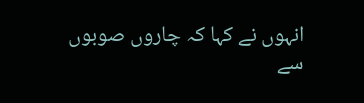انہوں نے کہا کہ چاروں صوبوں سے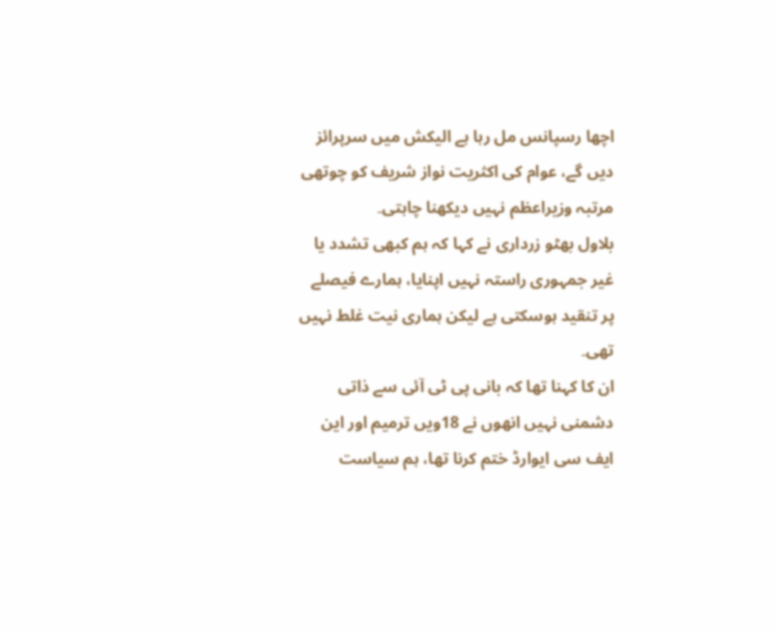اچھا رسپانس مل رہا ہے الیکش میں سرپرائز دیں گے، عوام کی اکثریت نواز شریف کو چوتھی مرتبہ وزیراعظم نہیں دیکھنا چاہتی۔
بلاول بھٹو زرداری نے کہا کہ ہم کبھی تشدد یا غیر جمہوری راستہ نہیں اپنایا، ہمارے فیصلے پر تنقید ہوسکتی ہے لیکن ہماری نیت غلط نہیں تھی۔
ان کا کہنا تھا کہ بانی پی ٹی آئی سے ذاتی دشمنی نہیں انھوں نے 18ویں ترمیم اور این ایف سی ایوارڈ ختم کرنا تھا، ہم سیاست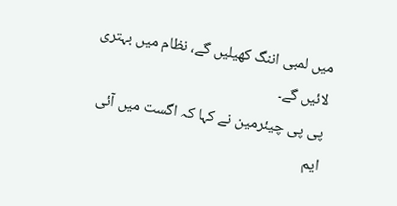میں لمبی اننگ کھیلیں گے، نظام میں بہتری لائیں گے۔
پی پی چیئرمین نے کہا کہ اگست میں آئی ایم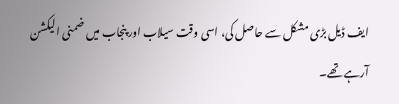ایف ڈیل بڑی مشکل سے حاصل کی، اسی وقت سیلاب اور پنجاب میں ضمنی الیکشن آرہے تھے۔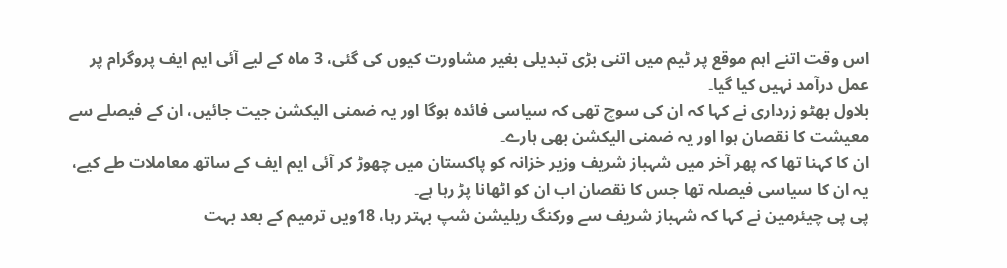اس وقت اتنے اہم موقع پر ٹیم میں اتنی بڑی تبدیلی بغیر مشاورت کیوں کی گئی، 3 ماہ کے لیے آئی ایم ایف پروگرام پر عمل درآمد نہیں کیا گیا۔
بلاول بھٹو زرداری نے کہا کہ ان کی سوچ تھی کہ سیاسی فائدہ ہوگا اور یہ ضمنی الیکشن جیت جائیں، ان کے فیصلے سے معیشت کا نقصان ہوا اور یہ ضمنی الیکشن بھی ہارے۔
ان کا کہنا تھا کہ پھر آخر میں شہباز شریف وزیر خزانہ کو پاکستان میں چھوڑ کر آئی ایم ایف کے ساتھ معاملات طے کیے، یہ ان کا سیاسی فیصلہ تھا جس کا نقصان اب ان کو اٹھانا پڑ رہا ہے۔
پی پی چیئرمین نے کہا کہ شہباز شریف سے ورکنگ ریلیشن شپ بہتر رہا، 18ویں ترمیم کے بعد بہت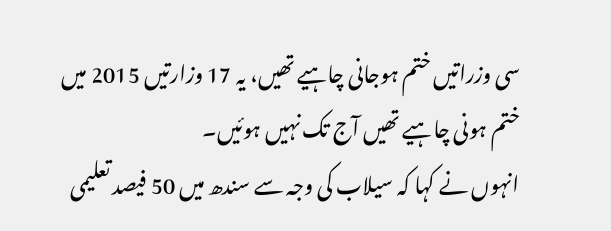سی وزراتیں ختم ہوجانی چاہیے تھیں، یہ 17 وزارتیں 2015 میں ختم ہونی چاہیے تھیں آج تک نہیں ہوئیں۔
انہوں نے کہا کہ سیلاب کی وجہ سے سندھ میں 50 فیصد تعلیمی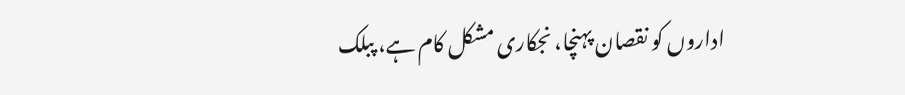اداروں کو نقصان پہنچا، نجکاری مشکل کام ہے، پبلک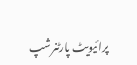پرائیویٹ پارٹنرشپ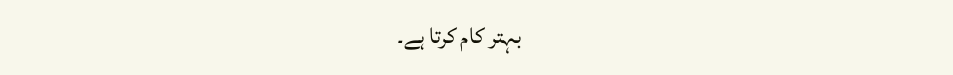بہتر کام کرتا ہے۔